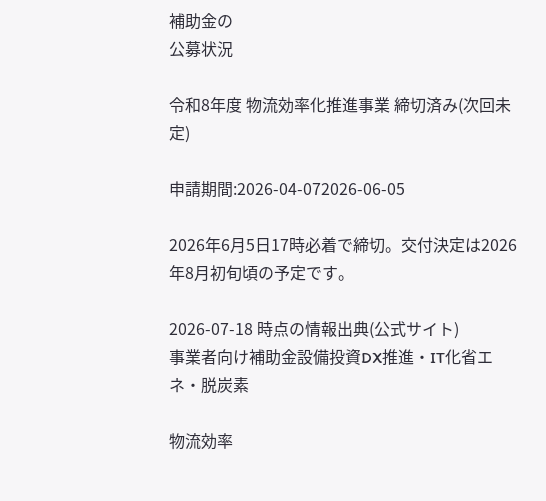補助金の
公募状況

令和8年度 物流効率化推進事業 締切済み(次回未定)

申請期間:2026-04-072026-06-05

2026年6月5日17時必着で締切。交付決定は2026年8月初旬頃の予定です。

2026-07-18 時点の情報出典(公式サイト)
事業者向け補助金設備投資DX推進・IT化省エネ・脱炭素

物流効率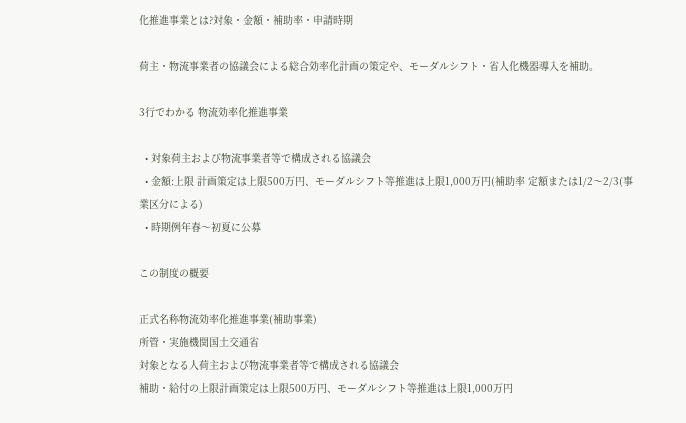化推進事業とは?対象・金額・補助率・申請時期

荷主・物流事業者の協議会による総合効率化計画の策定や、モーダルシフト・省人化機器導入を補助。

3行でわかる 物流効率化推進事業

  • 対象荷主および物流事業者等で構成される協議会
  • 金額:上限 計画策定は上限500万円、モーダルシフト等推進は上限1,000万円(補助率 定額または1/2〜2/3(事業区分による)
  • 時期例年春〜初夏に公募

この制度の概要

正式名称物流効率化推進事業(補助事業)
所管・実施機関国土交通省
対象となる人荷主および物流事業者等で構成される協議会
補助・給付の上限計画策定は上限500万円、モーダルシフト等推進は上限1,000万円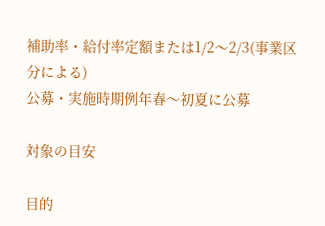補助率・給付率定額または1/2〜2/3(事業区分による)
公募・実施時期例年春〜初夏に公募

対象の目安

目的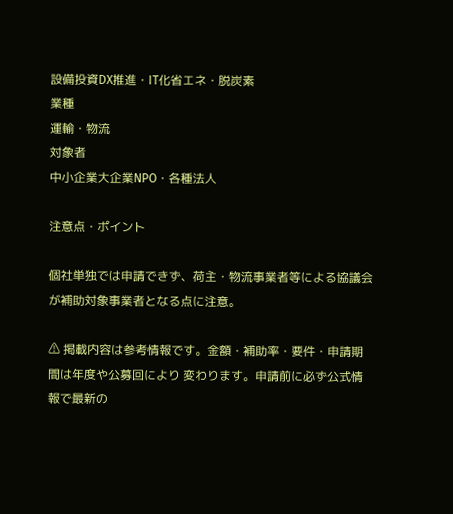設備投資DX推進・IT化省エネ・脱炭素
業種
運輸・物流
対象者
中小企業大企業NPO・各種法人

注意点・ポイント

個社単独では申請できず、荷主・物流事業者等による協議会が補助対象事業者となる点に注意。

⚠ 掲載内容は参考情報です。金額・補助率・要件・申請期間は年度や公募回により 変わります。申請前に必ず公式情報で最新の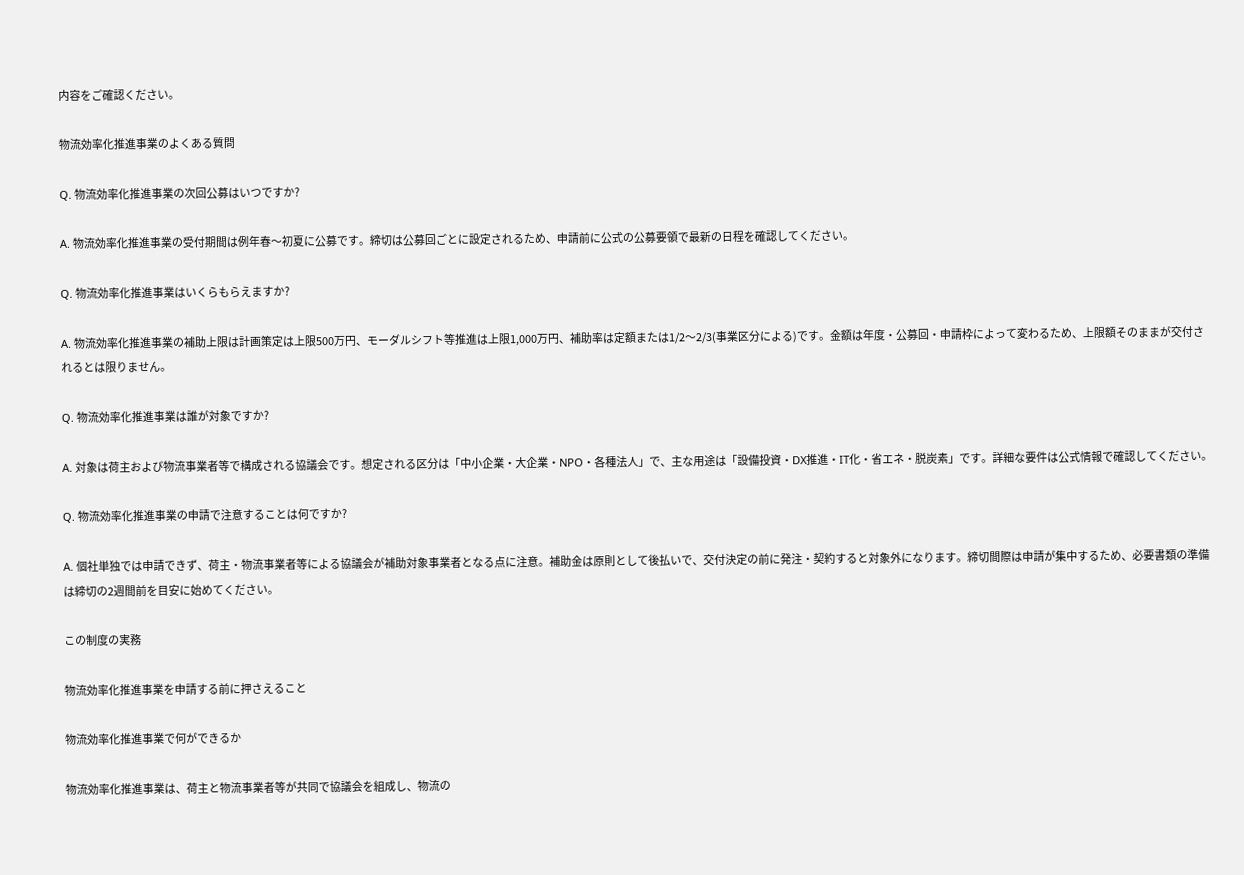内容をご確認ください。

物流効率化推進事業のよくある質問

Q. 物流効率化推進事業の次回公募はいつですか?

A. 物流効率化推進事業の受付期間は例年春〜初夏に公募です。締切は公募回ごとに設定されるため、申請前に公式の公募要領で最新の日程を確認してください。

Q. 物流効率化推進事業はいくらもらえますか?

A. 物流効率化推進事業の補助上限は計画策定は上限500万円、モーダルシフト等推進は上限1,000万円、補助率は定額または1/2〜2/3(事業区分による)です。金額は年度・公募回・申請枠によって変わるため、上限額そのままが交付されるとは限りません。

Q. 物流効率化推進事業は誰が対象ですか?

A. 対象は荷主および物流事業者等で構成される協議会です。想定される区分は「中小企業・大企業・NPO・各種法人」で、主な用途は「設備投資・DX推進・IT化・省エネ・脱炭素」です。詳細な要件は公式情報で確認してください。

Q. 物流効率化推進事業の申請で注意することは何ですか?

A. 個社単独では申請できず、荷主・物流事業者等による協議会が補助対象事業者となる点に注意。補助金は原則として後払いで、交付決定の前に発注・契約すると対象外になります。締切間際は申請が集中するため、必要書類の準備は締切の2週間前を目安に始めてください。

この制度の実務

物流効率化推進事業を申請する前に押さえること

物流効率化推進事業で何ができるか

物流効率化推進事業は、荷主と物流事業者等が共同で協議会を組成し、物流の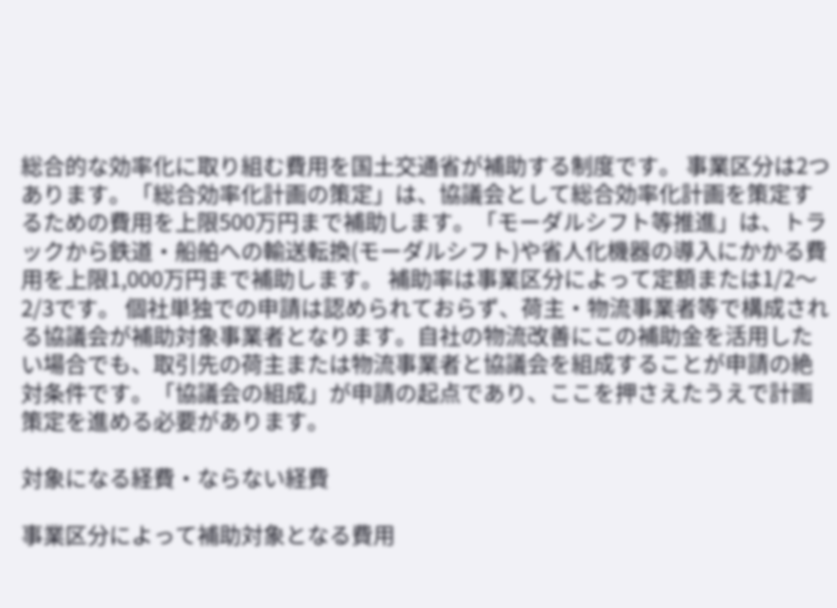総合的な効率化に取り組む費用を国土交通省が補助する制度です。 事業区分は2つあります。「総合効率化計画の策定」は、協議会として総合効率化計画を策定するための費用を上限500万円まで補助します。「モーダルシフト等推進」は、トラックから鉄道・船舶への輸送転換(モーダルシフト)や省人化機器の導入にかかる費用を上限1,000万円まで補助します。 補助率は事業区分によって定額または1/2〜2/3です。 個社単独での申請は認められておらず、荷主・物流事業者等で構成される協議会が補助対象事業者となります。自社の物流改善にこの補助金を活用したい場合でも、取引先の荷主または物流事業者と協議会を組成することが申請の絶対条件です。「協議会の組成」が申請の起点であり、ここを押さえたうえで計画策定を進める必要があります。

対象になる経費・ならない経費

事業区分によって補助対象となる費用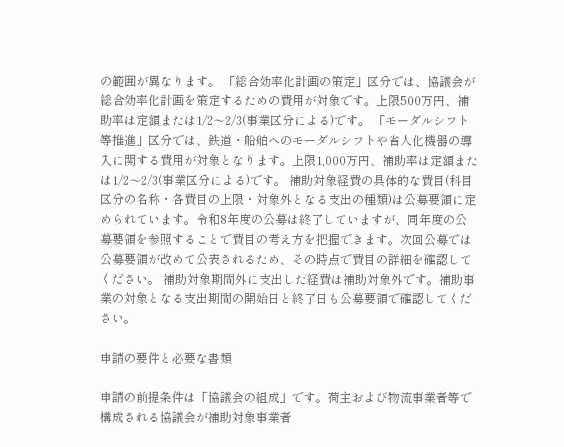の範囲が異なります。 「総合効率化計画の策定」区分では、協議会が総合効率化計画を策定するための費用が対象です。上限500万円、補助率は定額または1/2〜2/3(事業区分による)です。 「モーダルシフト等推進」区分では、鉄道・船舶へのモーダルシフトや省人化機器の導入に関する費用が対象となります。上限1,000万円、補助率は定額または1/2〜2/3(事業区分による)です。 補助対象経費の具体的な費目(科目区分の名称・各費目の上限・対象外となる支出の種類)は公募要領に定められています。令和8年度の公募は終了していますが、同年度の公募要領を参照することで費目の考え方を把握できます。次回公募では公募要領が改めて公表されるため、その時点で費目の詳細を確認してください。 補助対象期間外に支出した経費は補助対象外です。補助事業の対象となる支出期間の開始日と終了日も公募要領で確認してください。

申請の要件と必要な書類

申請の前提条件は「協議会の組成」です。荷主および物流事業者等で構成される協議会が補助対象事業者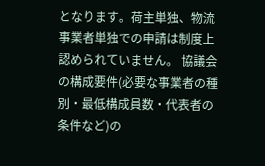となります。荷主単独、物流事業者単独での申請は制度上認められていません。 協議会の構成要件(必要な事業者の種別・最低構成員数・代表者の条件など)の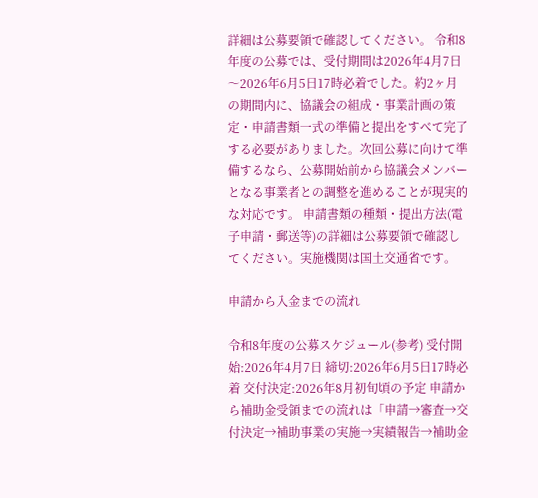詳細は公募要領で確認してください。 令和8年度の公募では、受付期間は2026年4月7日〜2026年6月5日17時必着でした。約2ヶ月の期間内に、協議会の組成・事業計画の策定・申請書類一式の準備と提出をすべて完了する必要がありました。次回公募に向けて準備するなら、公募開始前から協議会メンバーとなる事業者との調整を進めることが現実的な対応です。 申請書類の種類・提出方法(電子申請・郵送等)の詳細は公募要領で確認してください。実施機関は国土交通省です。

申請から入金までの流れ

令和8年度の公募スケジュール(参考) 受付開始:2026年4月7日 締切:2026年6月5日17時必着 交付決定:2026年8月初旬頃の予定 申請から補助金受領までの流れは「申請→審査→交付決定→補助事業の実施→実績報告→補助金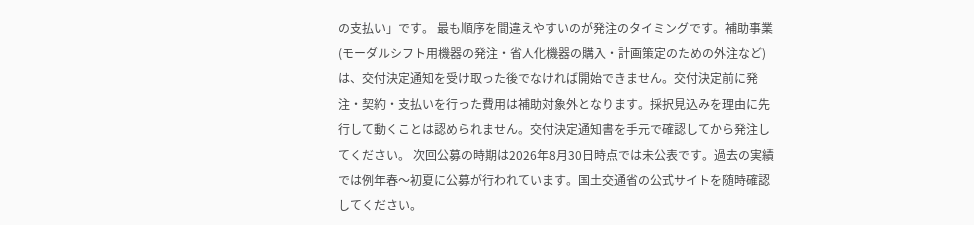の支払い」です。 最も順序を間違えやすいのが発注のタイミングです。補助事業(モーダルシフト用機器の発注・省人化機器の購入・計画策定のための外注など)は、交付決定通知を受け取った後でなければ開始できません。交付決定前に発注・契約・支払いを行った費用は補助対象外となります。採択見込みを理由に先行して動くことは認められません。交付決定通知書を手元で確認してから発注してください。 次回公募の時期は2026年8月30日時点では未公表です。過去の実績では例年春〜初夏に公募が行われています。国土交通省の公式サイトを随時確認してください。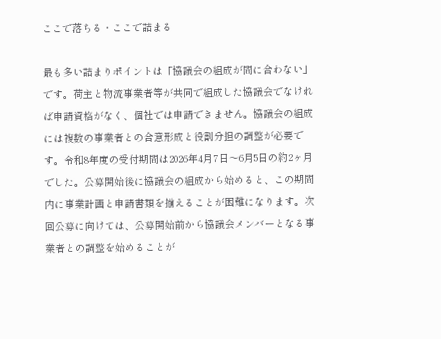ここで落ちる・ここで詰まる

最も多い詰まりポイントは「協議会の組成が間に合わない」です。荷主と物流事業者等が共同で組成した協議会でなければ申請資格がなく、個社では申請できません。協議会の組成には複数の事業者との合意形成と役割分担の調整が必要です。令和8年度の受付期間は2026年4月7日〜6月5日の約2ヶ月でした。公募開始後に協議会の組成から始めると、この期間内に事業計画と申請書類を揃えることが困難になります。次回公募に向けては、公募開始前から協議会メンバーとなる事業者との調整を始めることが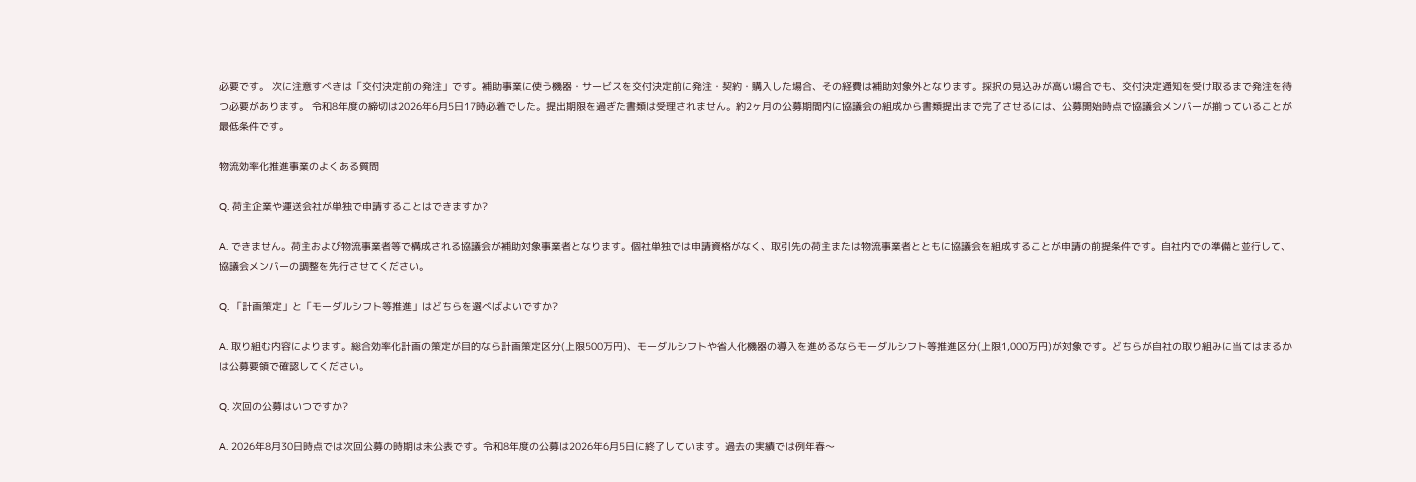必要です。 次に注意すべきは「交付決定前の発注」です。補助事業に使う機器・サービスを交付決定前に発注・契約・購入した場合、その経費は補助対象外となります。採択の見込みが高い場合でも、交付決定通知を受け取るまで発注を待つ必要があります。 令和8年度の締切は2026年6月5日17時必着でした。提出期限を過ぎた書類は受理されません。約2ヶ月の公募期間内に協議会の組成から書類提出まで完了させるには、公募開始時点で協議会メンバーが揃っていることが最低条件です。

物流効率化推進事業のよくある質問

Q. 荷主企業や運送会社が単独で申請することはできますか?

A. できません。荷主および物流事業者等で構成される協議会が補助対象事業者となります。個社単独では申請資格がなく、取引先の荷主または物流事業者とともに協議会を組成することが申請の前提条件です。自社内での準備と並行して、協議会メンバーの調整を先行させてください。

Q. 「計画策定」と「モーダルシフト等推進」はどちらを選べばよいですか?

A. 取り組む内容によります。総合効率化計画の策定が目的なら計画策定区分(上限500万円)、モーダルシフトや省人化機器の導入を進めるならモーダルシフト等推進区分(上限1,000万円)が対象です。どちらが自社の取り組みに当てはまるかは公募要領で確認してください。

Q. 次回の公募はいつですか?

A. 2026年8月30日時点では次回公募の時期は未公表です。令和8年度の公募は2026年6月5日に終了しています。過去の実績では例年春〜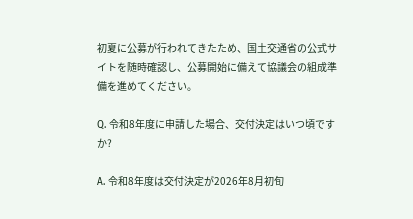初夏に公募が行われてきたため、国土交通省の公式サイトを随時確認し、公募開始に備えて協議会の組成準備を進めてください。

Q. 令和8年度に申請した場合、交付決定はいつ頃ですか?

A. 令和8年度は交付決定が2026年8月初旬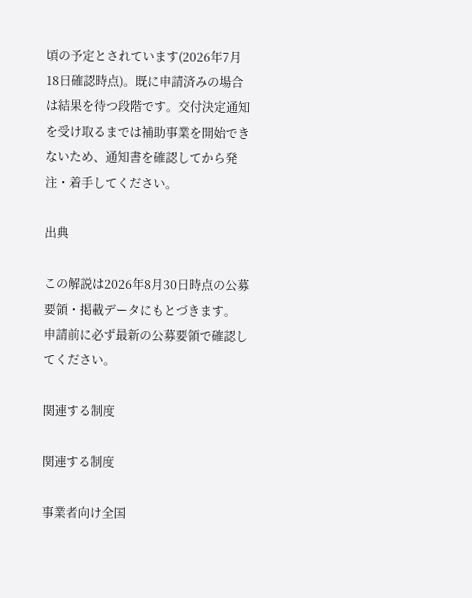頃の予定とされています(2026年7月18日確認時点)。既に申請済みの場合は結果を待つ段階です。交付決定通知を受け取るまでは補助事業を開始できないため、通知書を確認してから発注・着手してください。

出典

この解説は2026年8月30日時点の公募要領・掲載データにもとづきます。 申請前に必ず最新の公募要領で確認してください。

関連する制度

関連する制度

事業者向け全国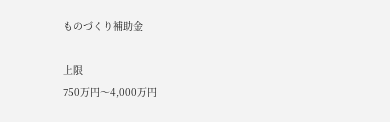ものづくり補助金

上限
750万円〜4,000万円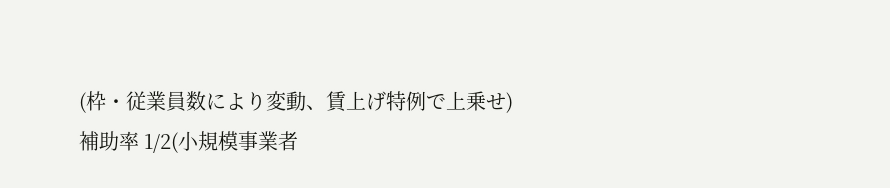(枠・従業員数により変動、賃上げ特例で上乗せ)
補助率 1/2(小規模事業者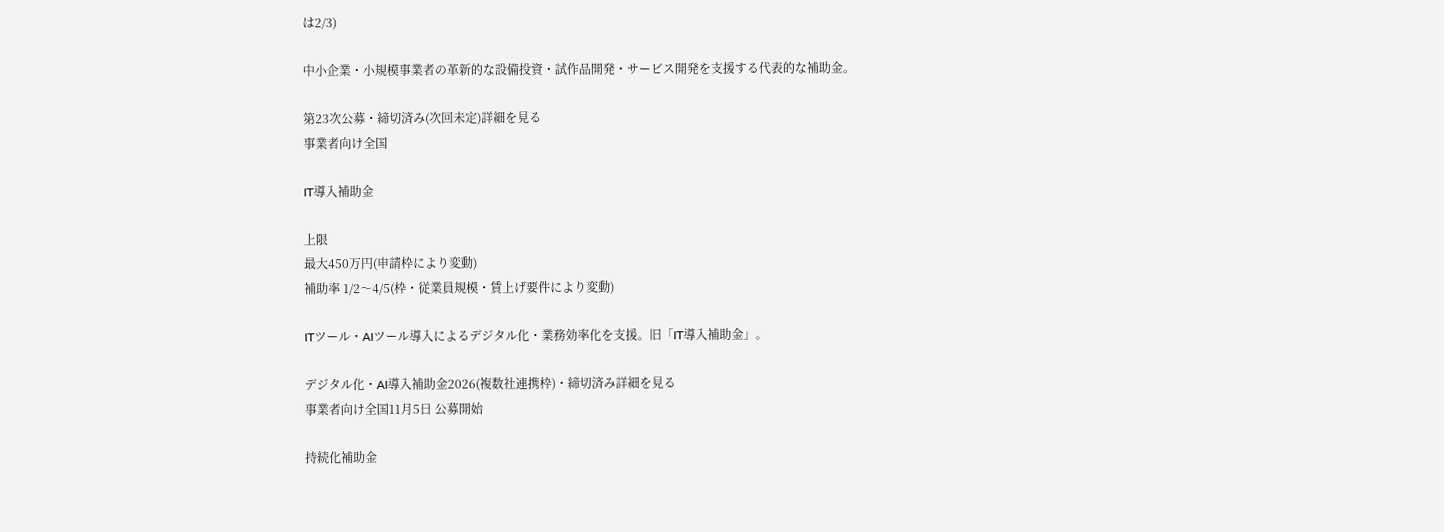は2/3)

中小企業・小規模事業者の革新的な設備投資・試作品開発・サービス開発を支援する代表的な補助金。

第23次公募・締切済み(次回未定)詳細を見る
事業者向け全国

IT導入補助金

上限
最大450万円(申請枠により変動)
補助率 1/2〜4/5(枠・従業員規模・賃上げ要件により変動)

ITツール・AIツール導入によるデジタル化・業務効率化を支援。旧「IT導入補助金」。

デジタル化・AI導入補助金2026(複数社連携枠)・締切済み詳細を見る
事業者向け全国11月5日 公募開始

持続化補助金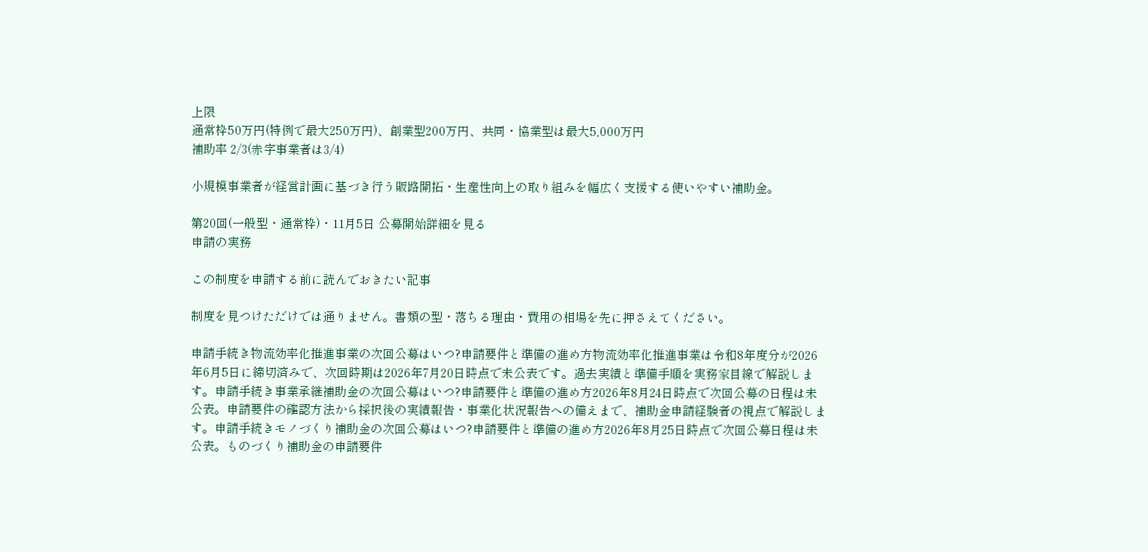上限
通常枠50万円(特例で最大250万円)、創業型200万円、共同・協業型は最大5,000万円
補助率 2/3(赤字事業者は3/4)

小規模事業者が経営計画に基づき行う販路開拓・生産性向上の取り組みを幅広く支援する使いやすい補助金。

第20回(一般型・通常枠)・11月5日 公募開始詳細を見る
申請の実務

この制度を申請する前に読んでおきたい記事

制度を見つけただけでは通りません。書類の型・落ちる理由・費用の相場を先に押さえてください。

申請手続き物流効率化推進事業の次回公募はいつ?申請要件と準備の進め方物流効率化推進事業は令和8年度分が2026年6月5日に締切済みで、次回時期は2026年7月20日時点で未公表です。過去実績と準備手順を実務家目線で解説します。申請手続き事業承継補助金の次回公募はいつ?申請要件と準備の進め方2026年8月24日時点で次回公募の日程は未公表。申請要件の確認方法から採択後の実績報告・事業化状況報告への備えまで、補助金申請経験者の視点で解説します。申請手続きモノづくり補助金の次回公募はいつ?申請要件と準備の進め方2026年8月25日時点で次回公募日程は未公表。ものづくり補助金の申請要件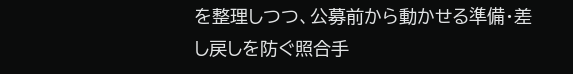を整理しつつ、公募前から動かせる準備・差し戻しを防ぐ照合手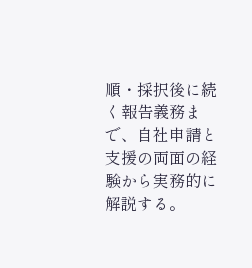順・採択後に続く報告義務まで、自社申請と支援の両面の経験から実務的に解説する。